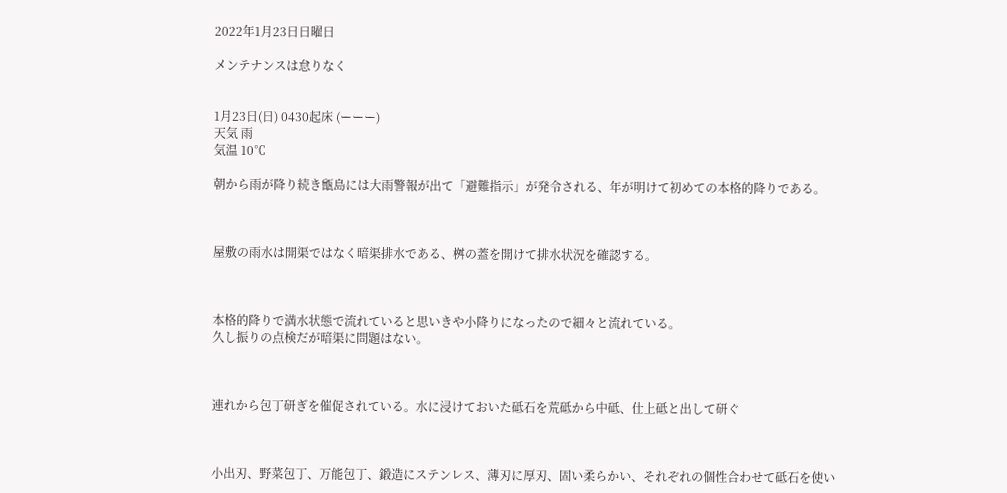2022年1月23日日曜日

メンテナンスは怠りなく


1月23日(日) 0430起床 (ーーー)
天気 雨
気温 10℃

朝から雨が降り続き甑島には大雨警報が出て「避難指示」が発令される、年が明けて初めての本格的降りである。



屋敷の雨水は開渠ではなく暗渠排水である、桝の蓋を開けて排水状況を確認する。



本格的降りで満水状態で流れていると思いきや小降りになったので細々と流れている。
久し振りの点検だが暗渠に問題はない。



連れから包丁研ぎを催促されている。水に浸けておいた砥石を荒砥から中砥、仕上砥と出して研ぐ



小出刃、野菜包丁、万能包丁、鍛造にステンレス、薄刃に厚刃、固い柔らかい、それぞれの個性合わせて砥石を使い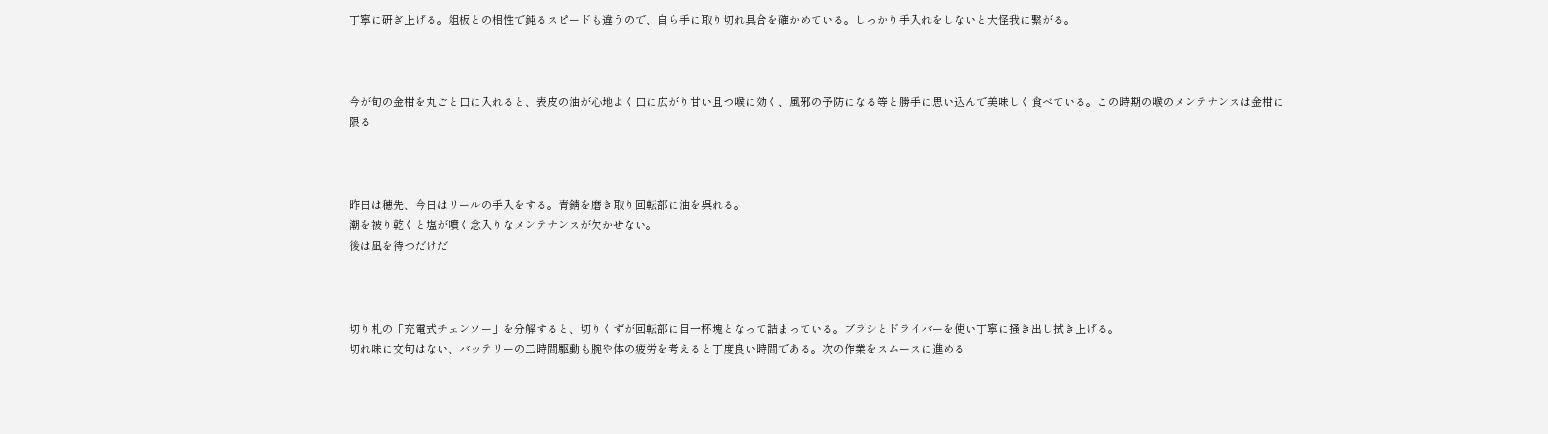丁寧に研ぎ上げる。俎板との相性で鈍るスピードも違うので、自ら手に取り切れ具合を確かめている。しっかり手入れをしないと大怪我に繋がる。



今が旬の金柑を丸ごと口に入れると、表皮の油が心地よく口に広がり甘い且つ喉に効く、風邪の予防になる等と勝手に思い込んで美味しく食べている。この時期の喉のメンテナンスは金柑に限る



昨日は穂先、今日はリールの手入をする。青錆を磨き取り回転部に油を呉れる。
潮を被り乾くと塩が噴く念入りなメンテナンスが欠かせない。
後は凪を待つだけだ



切り札の「充電式チェンソー」を分解すると、切りくずが回転部に目一杯塊となって詰まっている。ブラシとドライバーを使い丁寧に掻き出し拭き上げる。
切れ味に文句はない、バッテリーの二時間駆動も腕や体の疲労を考えると丁度良い時間である。次の作業をスムースに進める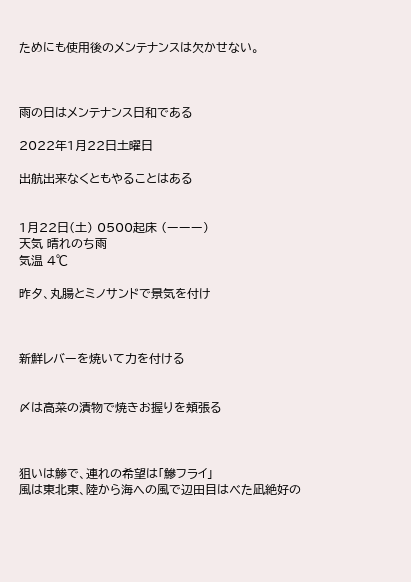ためにも使用後のメンテナンスは欠かせない。



雨の日はメンテナンス日和である

2022年1月22日土曜日

出航出来なくともやることはある


1月22日(土) 0500起床 (ーーー)
天気 晴れのち雨
気温 4℃

昨夕、丸腸とミノサンドで景気を付け



新鮮レバーを焼いて力を付ける


〆は高菜の漬物で焼きお握りを頬張る



狙いは鯵で、連れの希望は「鰺フライ」
風は東北東、陸から海への風で辺田目はべた凪絶好の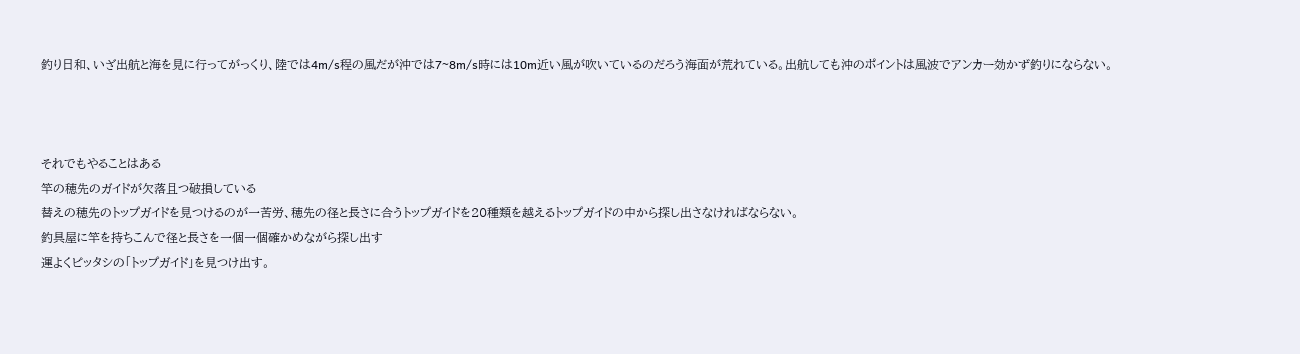釣り日和、いざ出航と海を見に行ってがっくり、陸では4m/s程の風だが沖では7~8m/s時には10m近い風が吹いているのだろう海面が荒れている。出航しても沖のポイントは風波でアンカー効かず釣りにならない。



それでもやることはある
竿の穂先のガイドが欠落且つ破損している
替えの穂先のトップガイドを見つけるのが一苦労、穂先の径と長さに合うトップガイドを20種類を越えるトップガイドの中から探し出さなければならない。
釣具屋に竿を持ちこんで径と長さを一個一個確かめながら探し出す
運よくピッタシの「トップガイド」を見つけ出す。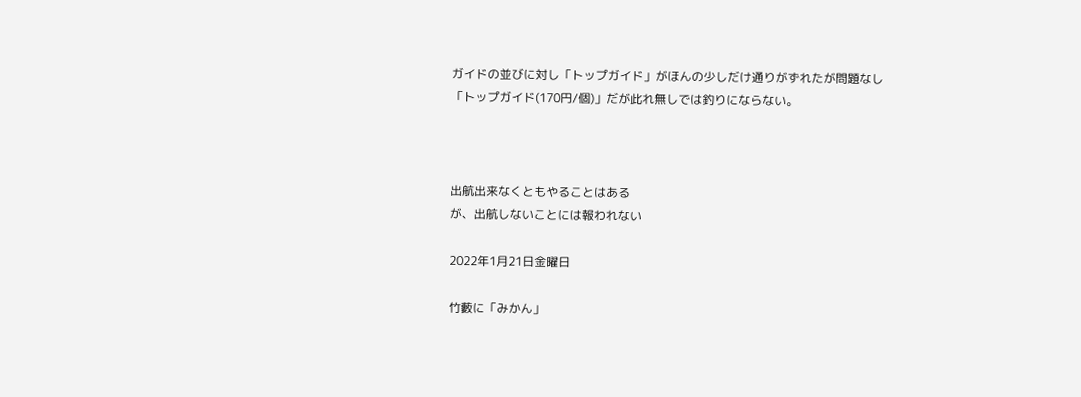ガイドの並びに対し「トップガイド」がほんの少しだけ通りがずれたが問題なし
「トップガイド(170円/個)」だが此れ無しでは釣りにならない。



出航出来なくともやることはある
が、出航しないことには報われない

2022年1月21日金曜日

竹藪に「みかん」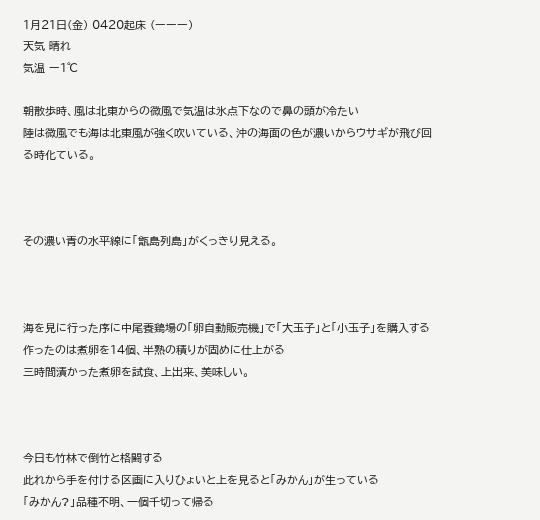1月21日(金) 0420起床 (ーーー)
天気 晴れ
気温 ー1℃

朝散歩時、風は北東からの微風で気温は氷点下なので鼻の頭が冷たい
陸は微風でも海は北東風が強く吹いている、沖の海面の色が濃いからウサギが飛び回る時化ている。



その濃い青の水平線に「甑島列島」がくっきり見える。



海を見に行った序に中尾養鶏場の「卵自動販売機」で「大玉子」と「小玉子」を購入する
作ったのは煮卵を14個、半熟の積りが固めに仕上がる
三時間漬かった煮卵を試食、上出来、美味しい。



今日も竹林で倒竹と格闘する
此れから手を付ける区画に入りひょいと上を見ると「みかん」が生っている
「みかん?」品種不明、一個千切って帰る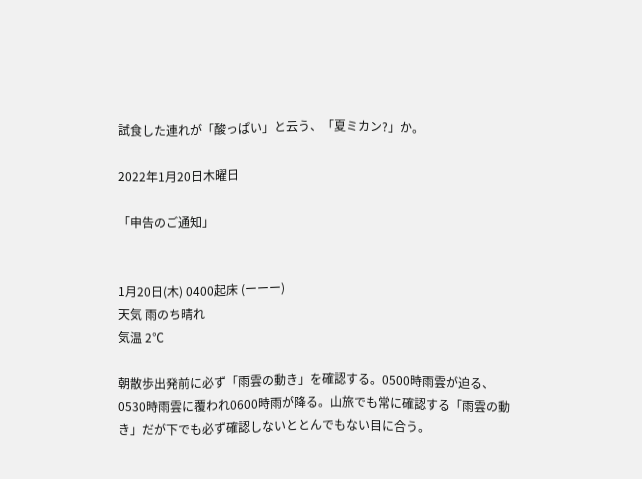試食した連れが「酸っぱい」と云う、「夏ミカン?」か。

2022年1月20日木曜日

「申告のご通知」


1月20日(木) 0400起床 (ーーー)
天気 雨のち晴れ
気温 2℃

朝散歩出発前に必ず「雨雲の動き」を確認する。0500時雨雲が迫る、0530時雨雲に覆われ0600時雨が降る。山旅でも常に確認する「雨雲の動き」だが下でも必ず確認しないととんでもない目に合う。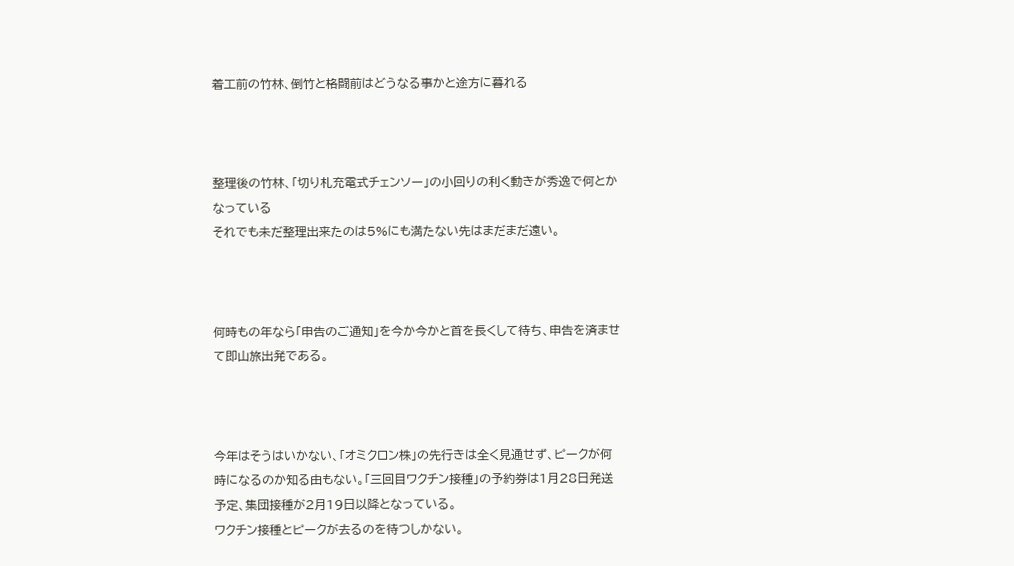着工前の竹林、倒竹と格闘前はどうなる事かと途方に暮れる



整理後の竹林、「切り札充電式チェンソー」の小回りの利く動きが秀逸で何とかなっている
それでも未だ整理出来たのは5%にも満たない先はまだまだ遠い。



何時もの年なら「申告のご通知」を今か今かと首を長くして待ち、申告を済ませて即山旅出発である。



今年はそうはいかない、「オミクロン株」の先行きは全く見通せず、ピークが何時になるのか知る由もない。「三回目ワクチン接種」の予約券は1月28日発送予定、集団接種が2月19日以降となっている。
ワクチン接種とピークが去るのを待つしかない。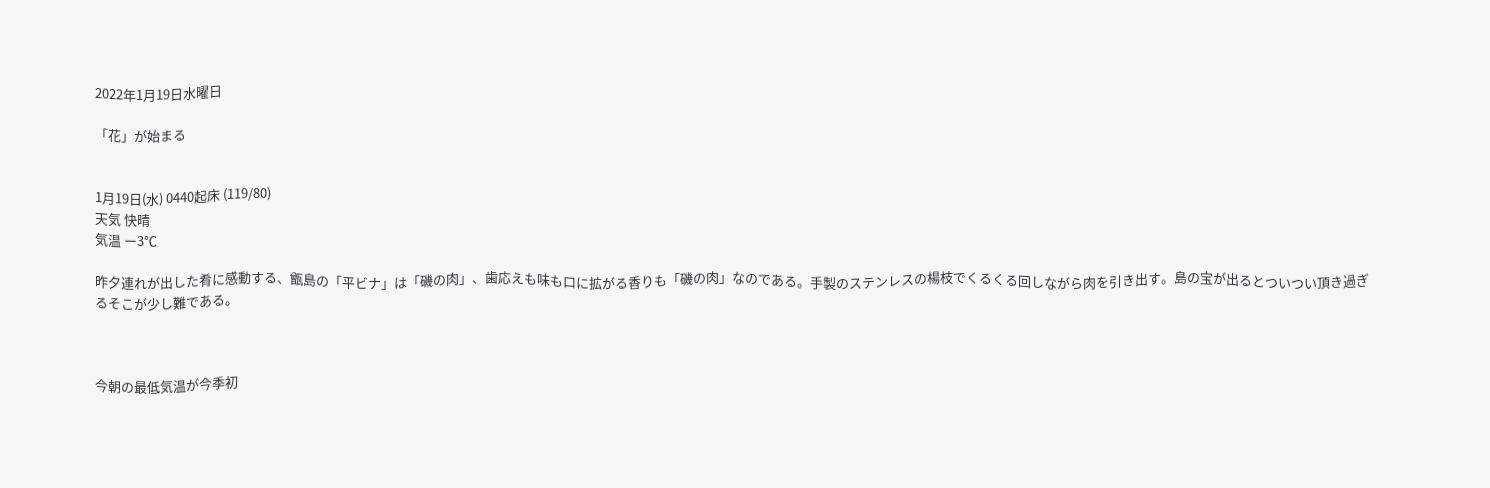2022年1月19日水曜日

「花」が始まる


1月19日(水) 0440起床 (119/80)
天気 快晴
気温 ー3℃

昨夕連れが出した肴に感動する、甑島の「平ビナ」は「磯の肉」、歯応えも味も口に拡がる香りも「磯の肉」なのである。手製のステンレスの楊枝でくるくる回しながら肉を引き出す。島の宝が出るとついつい頂き過ぎるそこが少し難である。



今朝の最低気温が今季初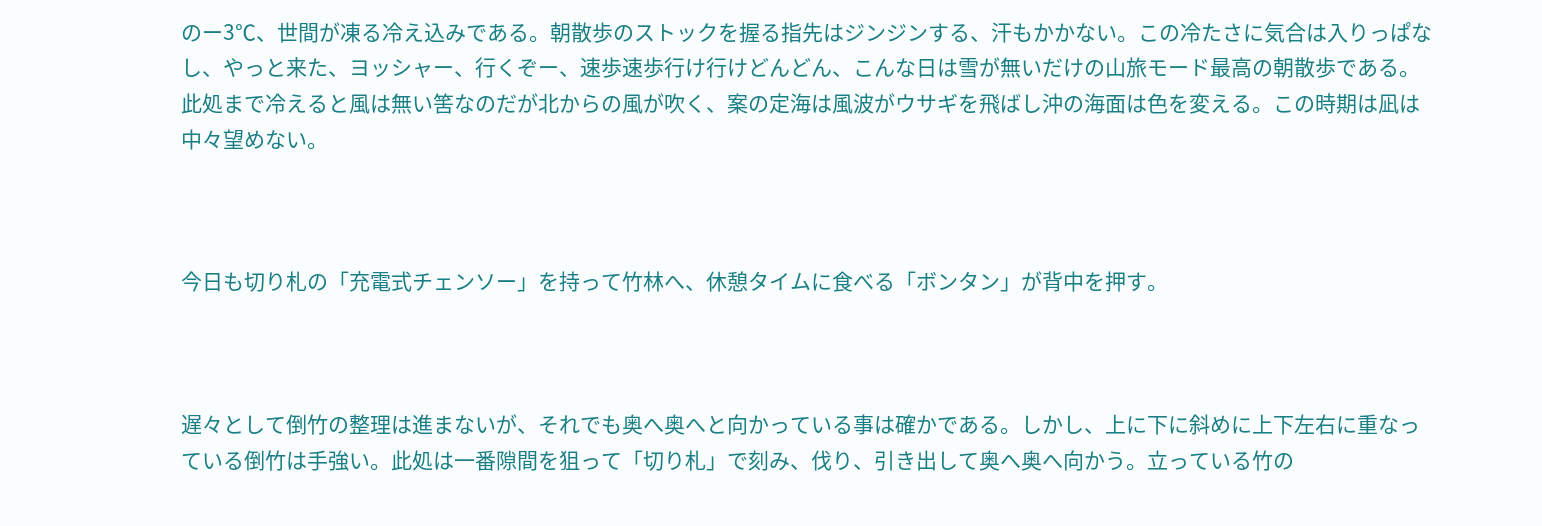のー3℃、世間が凍る冷え込みである。朝散歩のストックを握る指先はジンジンする、汗もかかない。この冷たさに気合は入りっぱなし、やっと来た、ヨッシャー、行くぞー、速歩速歩行け行けどんどん、こんな日は雪が無いだけの山旅モード最高の朝散歩である。此処まで冷えると風は無い筈なのだが北からの風が吹く、案の定海は風波がウサギを飛ばし沖の海面は色を変える。この時期は凪は中々望めない。



今日も切り札の「充電式チェンソー」を持って竹林へ、休憩タイムに食べる「ボンタン」が背中を押す。



遅々として倒竹の整理は進まないが、それでも奥へ奥へと向かっている事は確かである。しかし、上に下に斜めに上下左右に重なっている倒竹は手強い。此処は一番隙間を狙って「切り札」で刻み、伐り、引き出して奥へ奥へ向かう。立っている竹の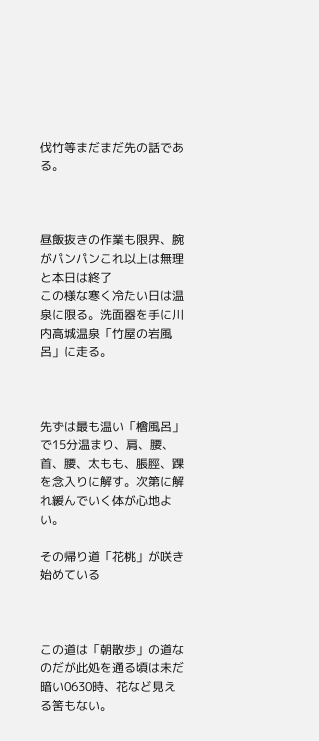伐竹等まだまだ先の話である。



昼飯抜きの作業も限界、腕がパンパンこれ以上は無理と本日は終了
この様な寒く冷たい日は温泉に限る。洗面器を手に川内高城温泉「竹屋の岩風呂」に走る。



先ずは最も温い「檜風呂」で15分温まり、肩、腰、首、腰、太もも、脹脛、踝を念入りに解す。次第に解れ緩んでいく体が心地よい。

その帰り道「花桃」が咲き始めている



この道は「朝散歩」の道なのだが此処を通る頃は未だ暗い0630時、花など見える筈もない。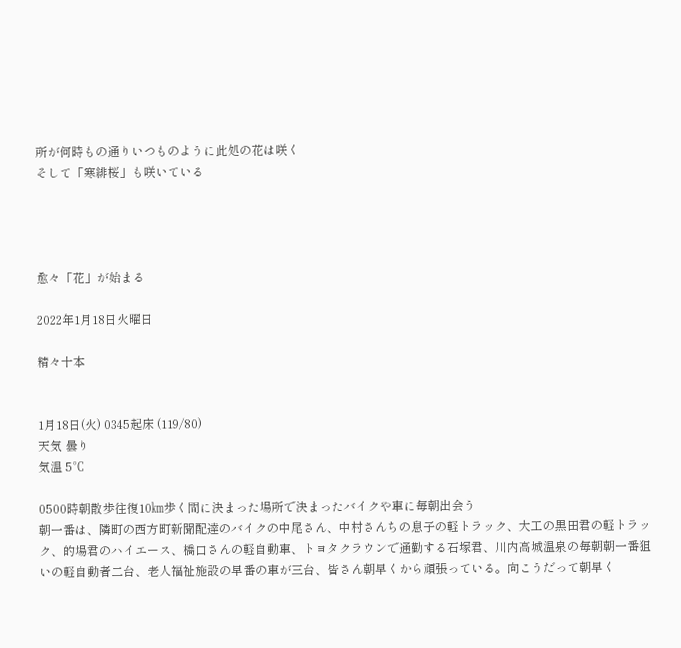所が何時もの通りいつものように此処の花は咲く
そして「寒緋桜」も咲いている




愈々「花」が始まる

2022年1月18日火曜日

精々十本


1月18日(火) 0345起床 (119/80)
天気 曇り
気温 5℃

0500時朝散歩往復10㎞歩く間に決まった場所で決まったバイクや車に毎朝出会う
朝一番は、隣町の西方町新聞配達のバイクの中尾さん、中村さんちの息子の軽トラック、大工の黒田君の軽トラック、的場君のハイエース、橋口さんの軽自動車、トヨタクラウンで通勤する石塚君、川内高城温泉の毎朝朝一番狙いの軽自動者二台、老人福祉施設の早番の車が三台、皆さん朝早くから頑張っている。向こうだって朝早く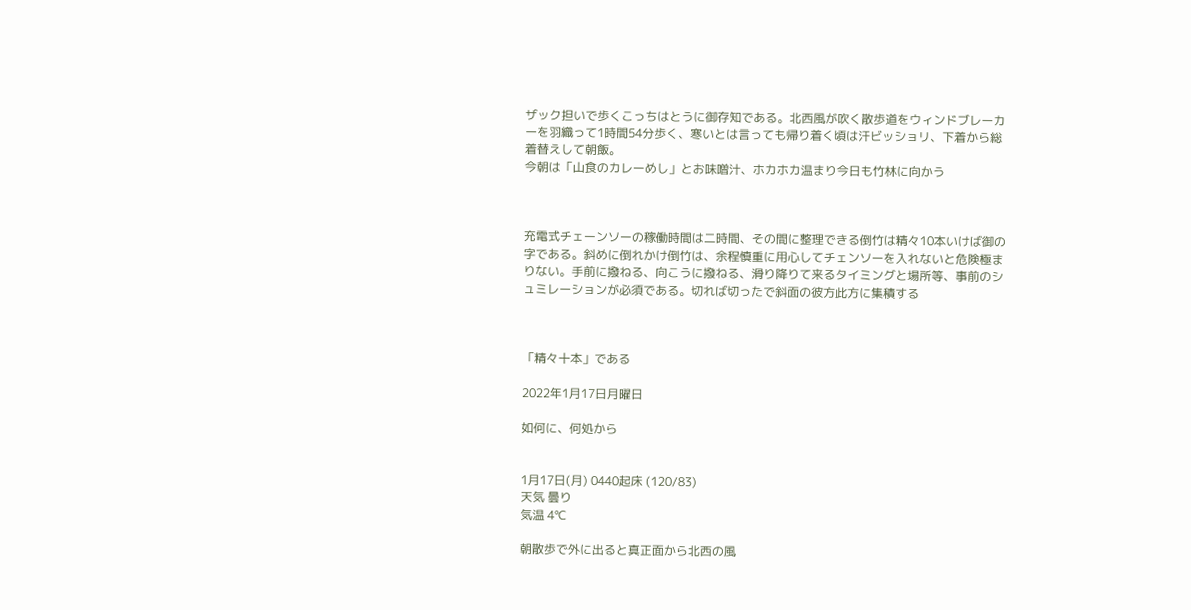ザック担いで歩くこっちはとうに御存知である。北西風が吹く散歩道をウィンドブレーカーを羽織って1時間54分歩く、寒いとは言っても帰り着く頃は汗ビッショリ、下着から総着替えして朝飯。
今朝は「山食のカレーめし」とお味噌汁、ホカホカ温まり今日も竹林に向かう



充電式チェーンソーの稼働時間は二時間、その間に整理できる倒竹は精々10本いけば御の字である。斜めに倒れかけ倒竹は、余程慎重に用心してチェンソーを入れないと危険極まりない。手前に撥ねる、向こうに撥ねる、滑り降りて来るタイミングと場所等、事前のシュミレーションが必須である。切れば切ったで斜面の彼方此方に集積する



「精々十本」である

2022年1月17日月曜日

如何に、何処から


1月17日(月) 0440起床 (120/83)
天気 曇り
気温 4℃

朝散歩で外に出ると真正面から北西の風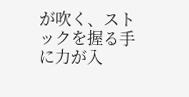が吹く、ストックを握る手に力が入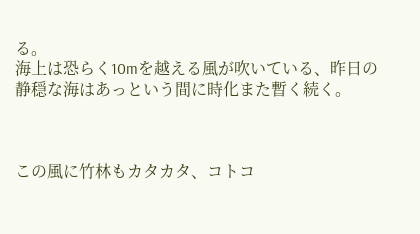る。
海上は恐らく10mを越える風が吹いている、昨日の静穏な海はあっという間に時化また暫く続く。



この風に竹林もカタカタ、コトコ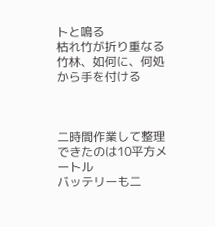トと鳴る
枯れ竹が折り重なる竹林、如何に、何処から手を付ける



二時間作業して整理できたのは10平方メートル
バッテリーも二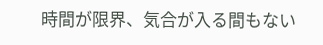時間が限界、気合が入る間もない